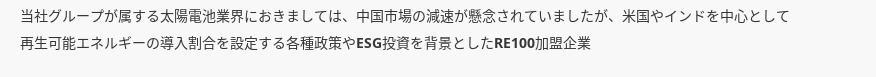当社グループが属する太陽電池業界におきましては、中国市場の減速が懸念されていましたが、米国やインドを中心として再生可能エネルギーの導入割合を設定する各種政策やESG投資を背景としたRE100加盟企業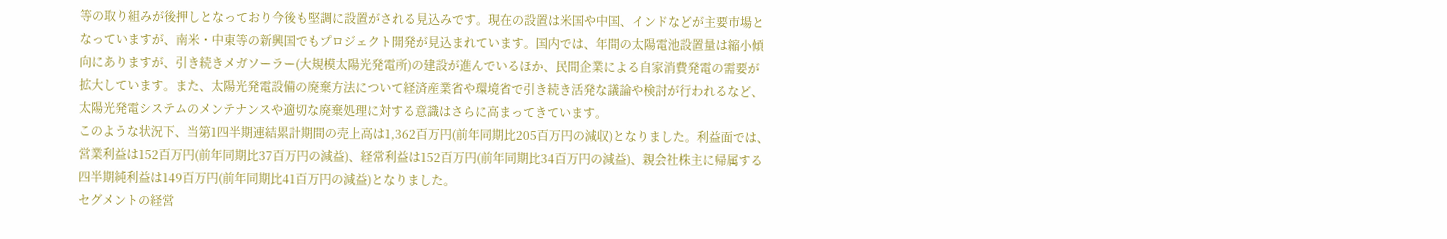等の取り組みが後押しとなっており今後も堅調に設置がされる見込みです。現在の設置は米国や中国、インドなどが主要市場となっていますが、南米・中東等の新興国でもプロジェクト開発が見込まれています。国内では、年間の太陽電池設置量は縮小傾向にありますが、引き続きメガソーラー(大規模太陽光発電所)の建設が進んでいるほか、民間企業による自家消費発電の需要が拡大しています。また、太陽光発電設備の廃棄方法について経済産業省や環境省で引き続き活発な議論や検討が行われるなど、太陽光発電システムのメンテナンスや適切な廃棄処理に対する意識はさらに高まってきています。
このような状況下、当第1四半期連結累計期間の売上高は1,362百万円(前年同期比205百万円の減収)となりました。利益面では、営業利益は152百万円(前年同期比37百万円の減益)、経常利益は152百万円(前年同期比34百万円の減益)、親会社株主に帰属する四半期純利益は149百万円(前年同期比41百万円の減益)となりました。
セグメントの経営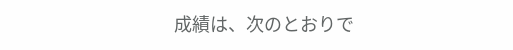成績は、次のとおりで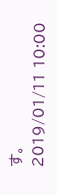す。
2019/01/11 10:00